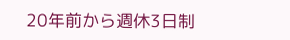20年前から週休3日制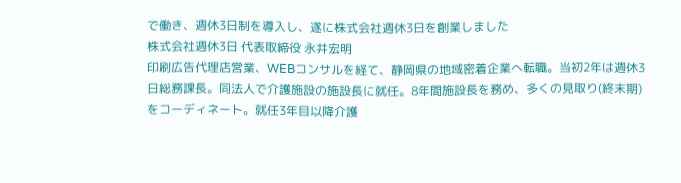で働き、週休3日制を導入し、遂に株式会社週休3日を創業しました
株式会社週休3日 代表取締役 永井宏明
印刷広告代理店営業、WEBコンサルを経て、静岡県の地域密着企業へ転職。当初2年は週休3日総務課長。同法人で介護施設の施設長に就任。8年間施設長を務め、多くの見取り(終末期)をコーディネート。就任3年目以降介護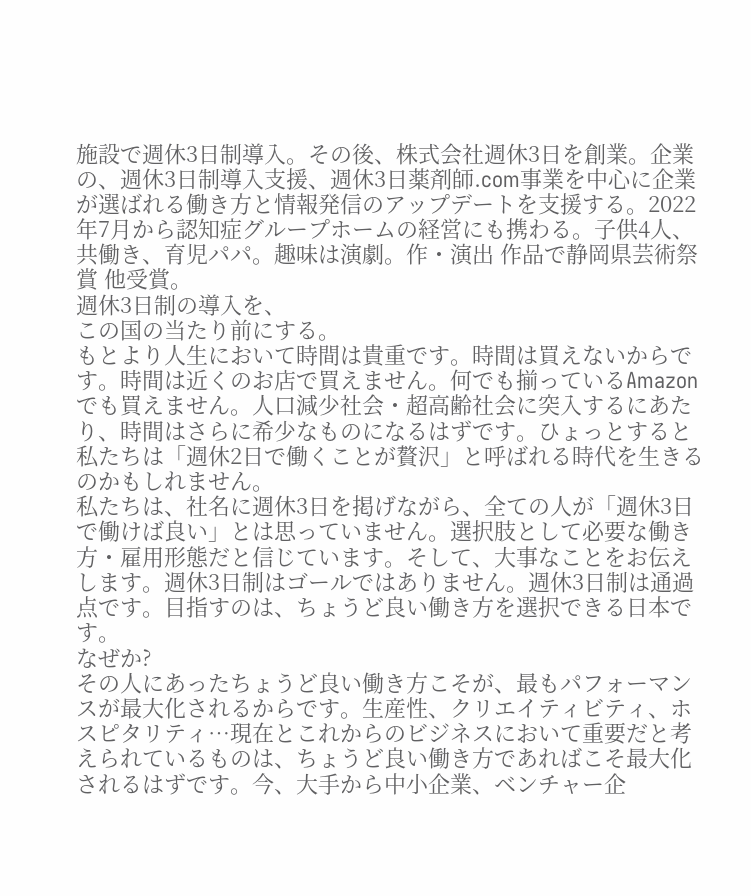施設で週休3日制導入。その後、株式会社週休3日を創業。企業の、週休3日制導入支援、週休3日薬剤師.com事業を中心に企業が選ばれる働き方と情報発信のアップデートを支援する。2022年7月から認知症グループホームの経営にも携わる。子供4人、共働き、育児パパ。趣味は演劇。作・演出 作品で静岡県芸術祭賞 他受賞。
週休3日制の導入を、
この国の当たり前にする。
もとより人生において時間は貴重です。時間は買えないからです。時間は近くのお店で買えません。何でも揃っているAmazonでも買えません。人口減少社会・超高齢社会に突入するにあたり、時間はさらに希少なものになるはずです。ひょっとすると私たちは「週休2日で働くことが贅沢」と呼ばれる時代を生きるのかもしれません。
私たちは、社名に週休3日を掲げながら、全ての人が「週休3日で働けば良い」とは思っていません。選択肢として必要な働き方・雇用形態だと信じています。そして、大事なことをお伝えします。週休3日制はゴールではありません。週休3日制は通過点です。目指すのは、ちょうど良い働き方を選択できる日本です。
なぜか?
その人にあったちょうど良い働き方こそが、最もパフォーマンスが最大化されるからです。生産性、クリエイティビティ、ホスピタリティ…現在とこれからのビジネスにおいて重要だと考えられているものは、ちょうど良い働き方であればこそ最大化されるはずです。今、大手から中小企業、ベンチャー企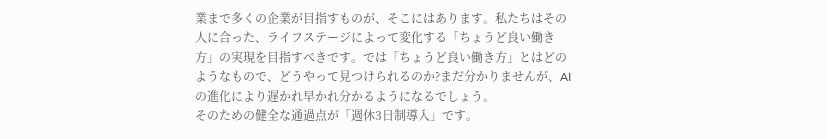業まで多くの企業が目指すものが、そこにはあります。私たちはその人に合った、ライフステージによって変化する「ちょうど良い働き方」の実現を目指すべきです。では「ちょうど良い働き方」とはどのようなもので、どうやって見つけられるのか?まだ分かりませんが、AIの進化により遅かれ早かれ分かるようになるでしょう。
そのための健全な通過点が「週休3日制導入」です。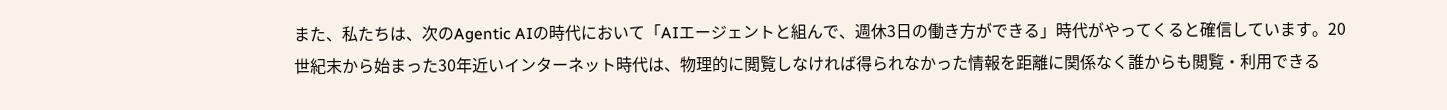また、私たちは、次のAgentic AIの時代において「AIエージェントと組んで、週休3日の働き方ができる」時代がやってくると確信しています。20世紀末から始まった30年近いインターネット時代は、物理的に閲覧しなければ得られなかった情報を距離に関係なく誰からも閲覧・利用できる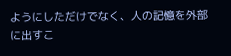ようにしただけでなく、人の記憶を外部に出すこ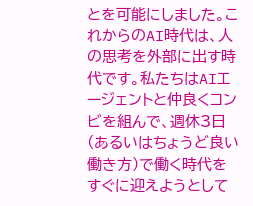とを可能にしました。これからのAI時代は、人の思考を外部に出す時代です。私たちはAIエージェントと仲良くコンビを組んで、週休3日(あるいはちょうど良い働き方)で働く時代をすぐに迎えようとして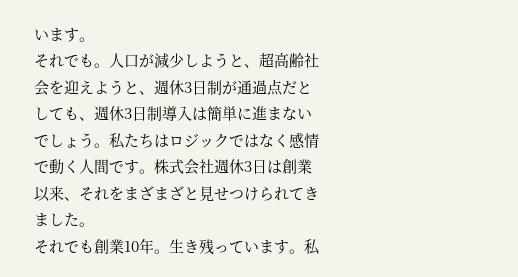います。
それでも。人口が減少しようと、超高齢社会を迎えようと、週休3日制が通過点だとしても、週休3日制導入は簡単に進まないでしょう。私たちはロジックではなく感情で動く人間です。株式会社週休3日は創業以来、それをまざまざと見せつけられてきました。
それでも創業10年。生き残っています。私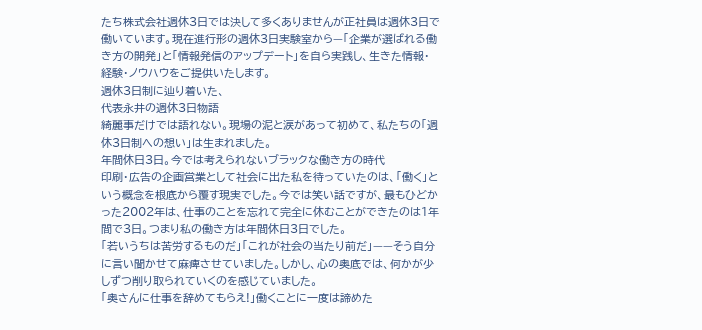たち株式会社週休3日では決して多くありませんが正社員は週休3日で働いています。現在進行形の週休3日実験室から—「企業が選ばれる働き方の開発」と「情報発信のアップデート」を自ら実践し、生きた情報・経験・ノウハウをご提供いたします。
週休3日制に辿り着いた、
代表永井の週休3日物語
綺麗事だけでは語れない。現場の泥と涙があって初めて、私たちの「週休3日制への想い」は生まれました。
年間休日3日。今では考えられないブラックな働き方の時代
印刷・広告の企画営業として社会に出た私を待っていたのは、「働く」という概念を根底から覆す現実でした。今では笑い話ですが、最もひどかった2002年は、仕事のことを忘れて完全に休むことができたのは1年間で3日。つまり私の働き方は年間休日3日でした。
「若いうちは苦労するものだ」「これが社会の当たり前だ」——そう自分に言い聞かせて麻痺させていました。しかし、心の奥底では、何かが少しずつ削り取られていくのを感じていました。
「奥さんに仕事を辞めてもらえ!」働くことに一度は諦めた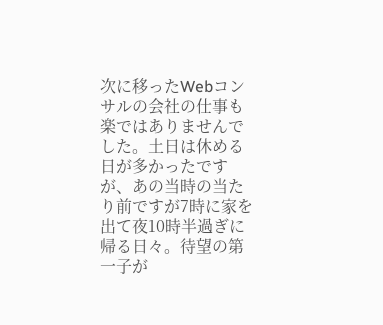次に移ったWebコンサルの会社の仕事も楽ではありませんでした。土日は休める日が多かったですが、あの当時の当たり前ですが7時に家を出て夜10時半過ぎに帰る日々。待望の第一子が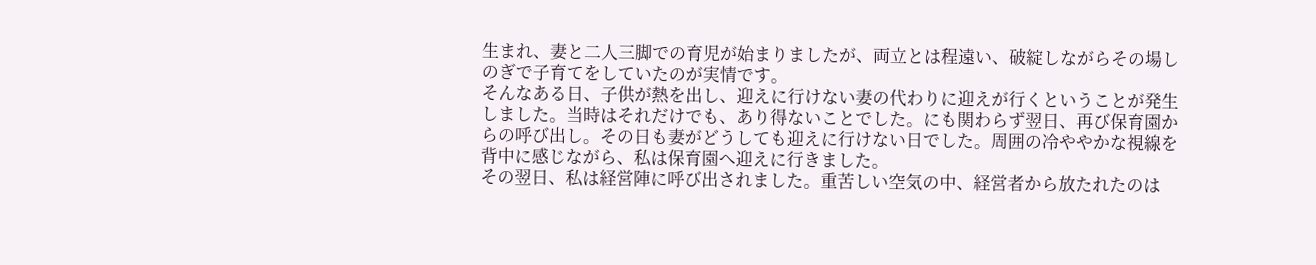生まれ、妻と二人三脚での育児が始まりましたが、両立とは程遠い、破綻しながらその場しのぎで子育てをしていたのが実情です。
そんなある日、子供が熱を出し、迎えに行けない妻の代わりに迎えが行くということが発生しました。当時はそれだけでも、あり得ないことでした。にも関わらず翌日、再び保育園からの呼び出し。その日も妻がどうしても迎えに行けない日でした。周囲の冷ややかな視線を背中に感じながら、私は保育園へ迎えに行きました。
その翌日、私は経営陣に呼び出されました。重苦しい空気の中、経営者から放たれたのは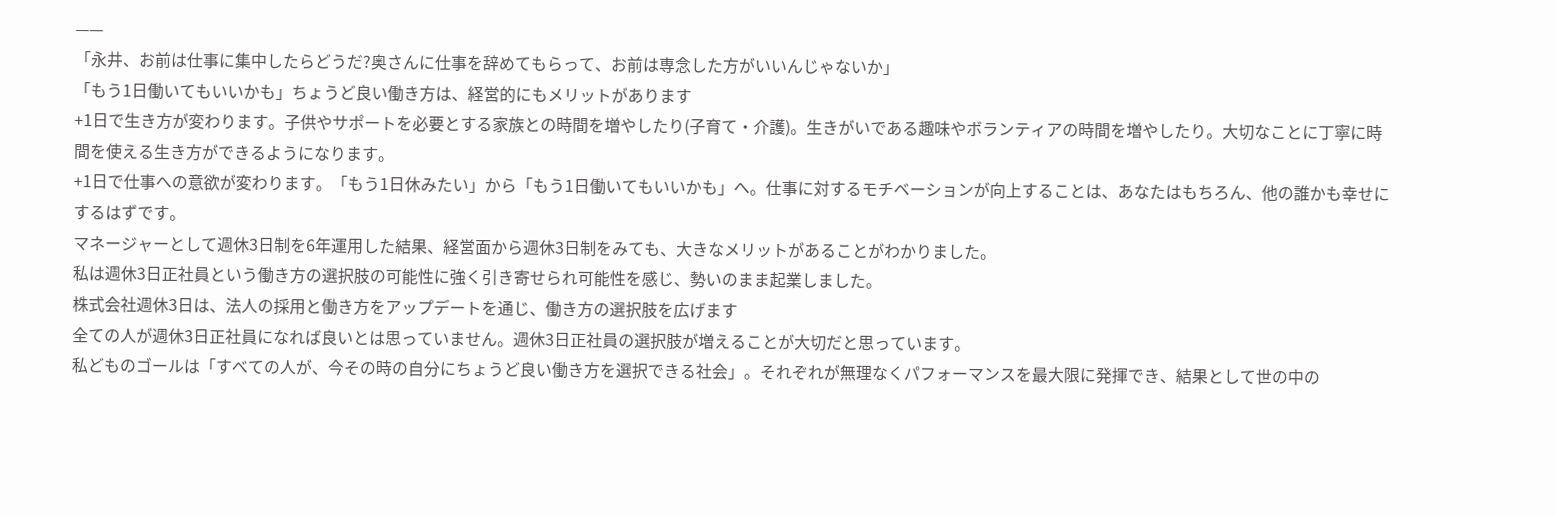——
「永井、お前は仕事に集中したらどうだ?奥さんに仕事を辞めてもらって、お前は専念した方がいいんじゃないか」
「もう1日働いてもいいかも」ちょうど良い働き方は、経営的にもメリットがあります
+1日で生き方が変わります。子供やサポートを必要とする家族との時間を増やしたり(子育て・介護)。生きがいである趣味やボランティアの時間を増やしたり。大切なことに丁寧に時間を使える生き方ができるようになります。
+1日で仕事への意欲が変わります。「もう1日休みたい」から「もう1日働いてもいいかも」へ。仕事に対するモチベーションが向上することは、あなたはもちろん、他の誰かも幸せにするはずです。
マネージャーとして週休3日制を6年運用した結果、経営面から週休3日制をみても、大きなメリットがあることがわかりました。
私は週休3日正社員という働き方の選択肢の可能性に強く引き寄せられ可能性を感じ、勢いのまま起業しました。
株式会社週休3日は、法人の採用と働き方をアップデートを通じ、働き方の選択肢を広げます
全ての人が週休3日正社員になれば良いとは思っていません。週休3日正社員の選択肢が増えることが大切だと思っています。
私どものゴールは「すべての人が、今その時の自分にちょうど良い働き方を選択できる社会」。それぞれが無理なくパフォーマンスを最大限に発揮でき、結果として世の中の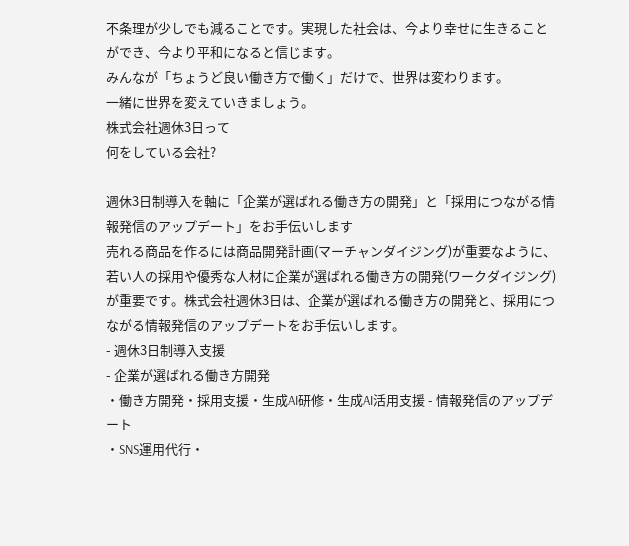不条理が少しでも減ることです。実現した社会は、今より幸せに生きることができ、今より平和になると信じます。
みんなが「ちょうど良い働き方で働く」だけで、世界は変わります。
一緒に世界を変えていきましょう。
株式会社週休3日って
何をしている会社?

週休3日制導入を軸に「企業が選ばれる働き方の開発」と「採用につながる情報発信のアップデート」をお手伝いします
売れる商品を作るには商品開発計画(マーチャンダイジング)が重要なように、若い人の採用や優秀な人材に企業が選ばれる働き方の開発(ワークダイジング)が重要です。株式会社週休3日は、企業が選ばれる働き方の開発と、採用につながる情報発信のアップデートをお手伝いします。
- 週休3日制導入支援
- 企業が選ばれる働き方開発
・働き方開発・採用支援・生成AI研修・生成AI活用支援 - 情報発信のアップデート
・SNS運用代行・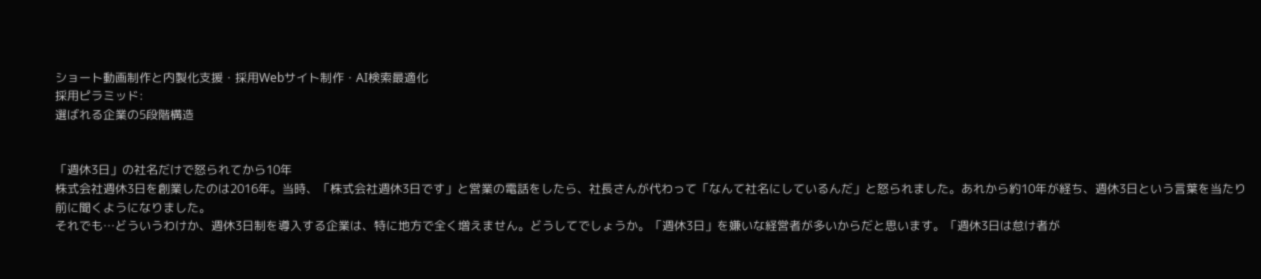ショート動画制作と内製化支援・採用Webサイト制作・AI検索最適化
採用ピラミッド:
選ばれる企業の5段階構造


「週休3日」の社名だけで怒られてから10年
株式会社週休3日を創業したのは2016年。当時、「株式会社週休3日です」と営業の電話をしたら、社長さんが代わって「なんて社名にしているんだ」と怒られました。あれから約10年が経ち、週休3日という言葉を当たり前に聞くようになりました。
それでも…どういうわけか、週休3日制を導入する企業は、特に地方で全く増えません。どうしてでしょうか。「週休3日」を嫌いな経営者が多いからだと思います。「週休3日は怠け者が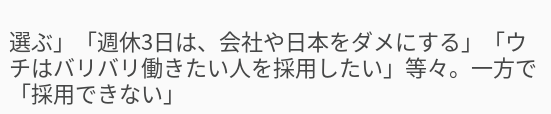選ぶ」「週休3日は、会社や日本をダメにする」「ウチはバリバリ働きたい人を採用したい」等々。一方で「採用できない」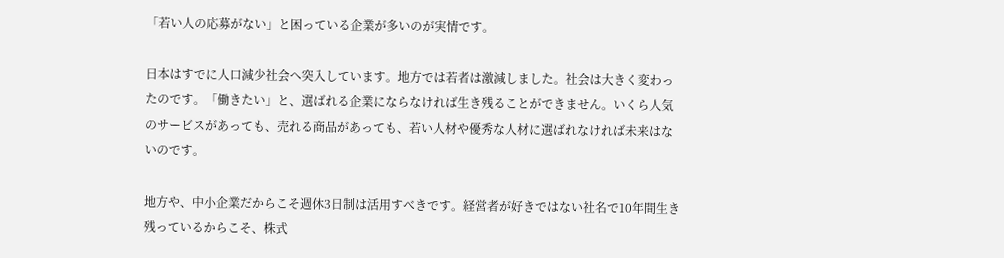「若い人の応募がない」と困っている企業が多いのが実情です。

日本はすでに人口減少社会へ突入しています。地方では若者は激減しました。社会は大きく変わったのです。「働きたい」と、選ばれる企業にならなければ生き残ることができません。いくら人気のサービスがあっても、売れる商品があっても、若い人材や優秀な人材に選ばれなければ未来はないのです。

地方や、中小企業だからこそ週休3日制は活用すべきです。経営者が好きではない社名で10年間生き残っているからこそ、株式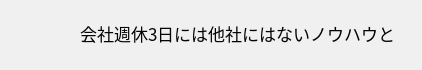会社週休3日には他社にはないノウハウと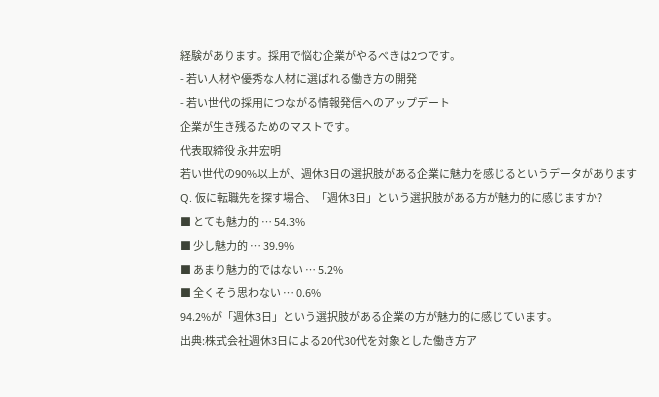経験があります。採用で悩む企業がやるべきは2つです。
- 若い人材や優秀な人材に選ばれる働き方の開発
- 若い世代の採用につながる情報発信へのアップデート
企業が生き残るためのマストです。
代表取締役 永井宏明
若い世代の90%以上が、週休3日の選択肢がある企業に魅力を感じるというデータがあります
Q. 仮に転職先を探す場合、「週休3日」という選択肢がある方が魅力的に感じますか?
■ とても魅力的 … 54.3%
■ 少し魅力的 … 39.9%
■ あまり魅力的ではない … 5.2%
■ 全くそう思わない … 0.6%
94.2%が「週休3日」という選択肢がある企業の方が魅力的に感じています。
出典:株式会社週休3日による20代30代を対象とした働き方ア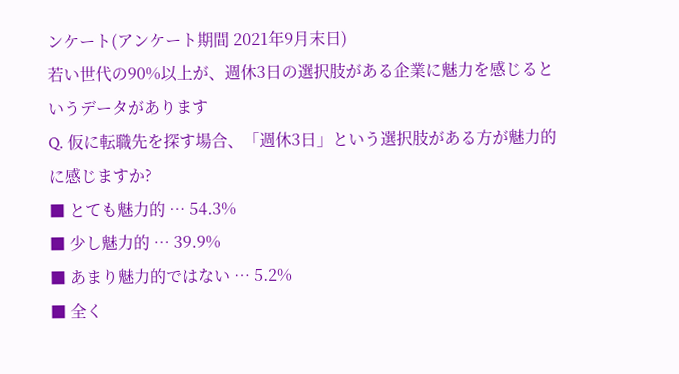ンケート(アンケート期間 2021年9月末日)
若い世代の90%以上が、週休3日の選択肢がある企業に魅力を感じるというデータがあります
Q. 仮に転職先を探す場合、「週休3日」という選択肢がある方が魅力的に感じますか?
■ とても魅力的 … 54.3%
■ 少し魅力的 … 39.9%
■ あまり魅力的ではない … 5.2%
■ 全く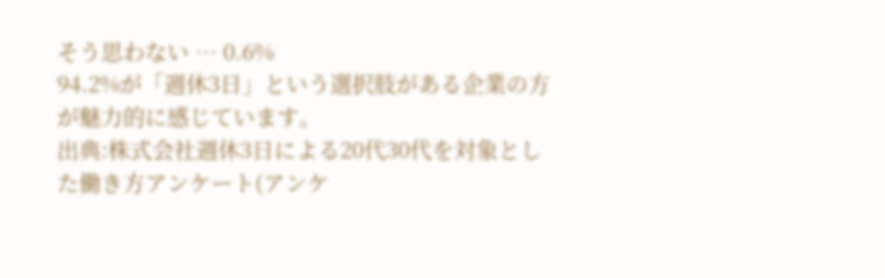そう思わない … 0.6%
94.2%が「週休3日」という選択肢がある企業の方が魅力的に感じています。
出典:株式会社週休3日による20代30代を対象とした働き方アンケート(アンケ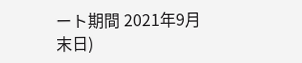ート期間 2021年9月末日)